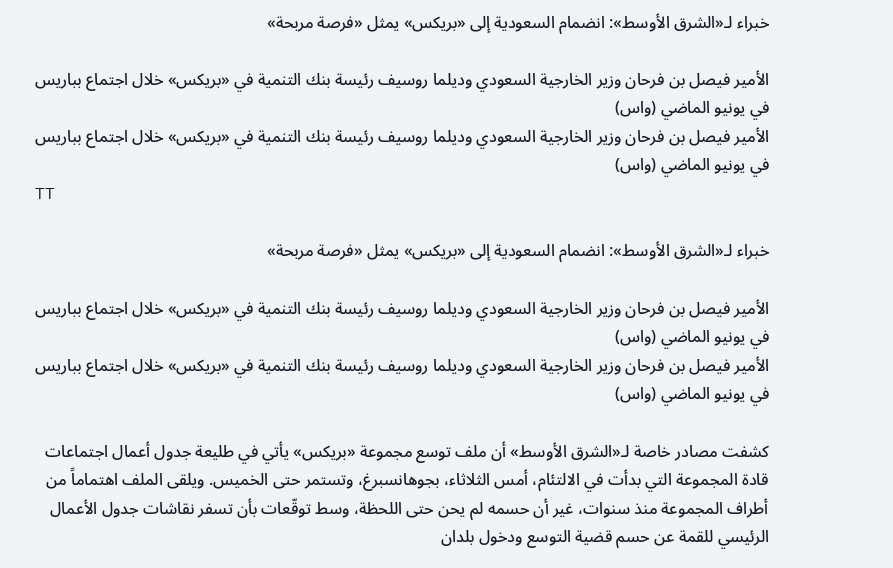خبراء لـ«الشرق الأوسط»: انضمام السعودية إلى «بريكس» يمثل «فرصة مربحة»

الأمير فيصل بن فرحان وزير الخارجية السعودي وديلما روسيف رئيسة بنك التنمية في «بريكس» خلال اجتماع بباريس في يونيو الماضي (واس)
الأمير فيصل بن فرحان وزير الخارجية السعودي وديلما روسيف رئيسة بنك التنمية في «بريكس» خلال اجتماع بباريس في يونيو الماضي (واس)
TT

خبراء لـ«الشرق الأوسط»: انضمام السعودية إلى «بريكس» يمثل «فرصة مربحة»

الأمير فيصل بن فرحان وزير الخارجية السعودي وديلما روسيف رئيسة بنك التنمية في «بريكس» خلال اجتماع بباريس في يونيو الماضي (واس)
الأمير فيصل بن فرحان وزير الخارجية السعودي وديلما روسيف رئيسة بنك التنمية في «بريكس» خلال اجتماع بباريس في يونيو الماضي (واس)

كشفت مصادر خاصة لـ«الشرق الأوسط» أن ملف توسع مجموعة «بريكس» يأتي في طليعة جدول أعمال اجتماعات قادة المجموعة التي بدأت في الالتئام، أمس الثلاثاء، بجوهانسبرغ، وتستمر حتى الخميس. ويلقى الملف اهتماماً من أطراف المجموعة منذ سنوات، غير أن حسمه لم يحن حتى اللحظة، وسط توقّعات بأن تسفر نقاشات جدول الأعمال الرئيسي للقمة عن حسم قضية التوسع ودخول بلدان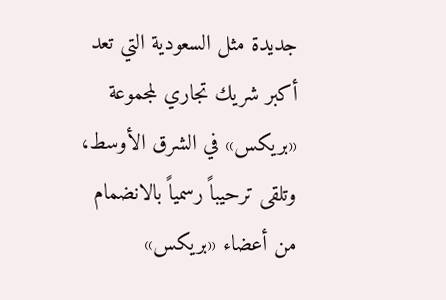جديدة مثل السعودية التي تعد أكبر شريك تجاري لمجموعة «بريكس» في الشرق الأوسط، وتلقى ترحيباً رسمياً بالانضمام من أعضاء «بريكس»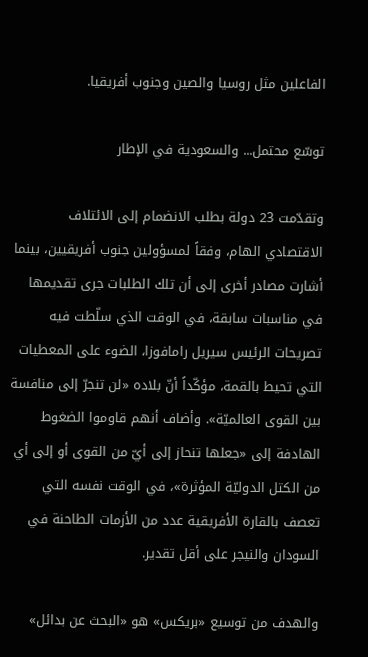الفاعلين مثل روسيا والصين وجنوب أفريقيا.

توسّع محتمل... والسعودية في الإطار

وتقدّمت 23 دولة بطلب الانضمام إلى الائتلاف الاقتصادي الهام، وفقاً لمسؤولين جنوب أفريقيين، بينما أشارت مصادر أخرى إلى أن تلك الطلبات جرى تقديمها في مناسبات سابقة، في الوقت الذي سلّطت فيه تصريحات الرئيس سيريل رامافوزا، الضوء على المعطيات التي تحيط بالقمة، مؤكّداً أنّ بلاده «لن تنجرّ إلى منافسة بين القوى العالميّة». وأضاف أنهم قاوموا الضغوط الهادفة إلى «جعلها تنحاز إلى أيّ من القوى أو إلى أي من الكتل الدوليّة المؤثرة»، في الوقت نفسه التي تعصف بالقارة الأفريقية عدد من الأزمات الطاحنة في السودان والنيجر على أقل تقدير.

والهدف من توسيع «بريكس» هو «البحث عن بدائل»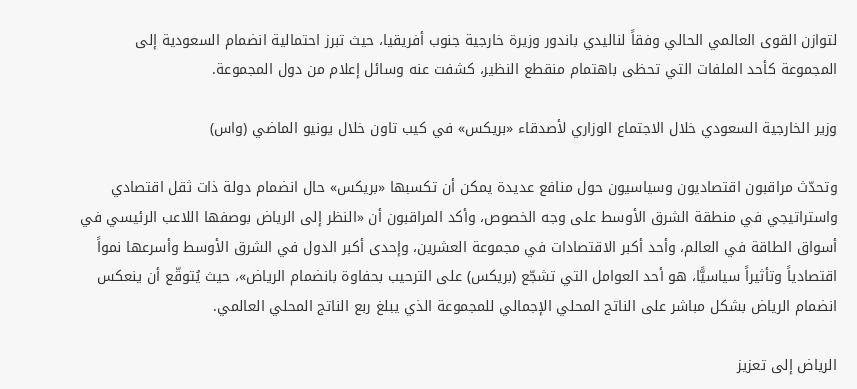لتوازن القوى العالمي الحالي وفقاً لناليدي باندور وزيرة خارجية جنوب أفريقيا، حيث تبرز احتمالية انضمام السعودية إلى المجموعة كأحد الملفات التي تحظى باهتمام منقطع النظير، كشفت عنه وسائل إعلام من دول المجموعة.

وزير الخارجية السعودي خلال الاجتماع الوزاري لأصدقاء «بريكس» في كيب تاون خلال يونيو الماضي (واس)

وتحدّث مراقبون اقتصاديون وسياسيون حول منافع عديدة يمكن أن تكسبها «بريكس» حال انضمام دولة ذات ثقل اقتصادي واستراتيجي في منطقة الشرق الأوسط على وجه الخصوص، وأكد المراقبون أن «النظر إلى الرياض بوصفها اللاعب الرئيسي في أسواق الطاقة في العالم، وأحد أكبر الاقتصادات في مجموعة العشرين، وإحدى أكبر الدول في الشرق الأوسط وأسرعها نمواً اقتصادياً وتأثيراً سياسيًّا، هو أحد العوامل التي تشجّع (بريكس) على الترحيب بحفاوة بانضمام الرياض»، حيث يُتوقّع أن ينعكس انضمام الرياض بشكل مباشر على الناتج المحلي الإجمالي للمجموعة الذي يبلغ ربع الناتج المحلي العالمي.

الرياض إلى تعزيز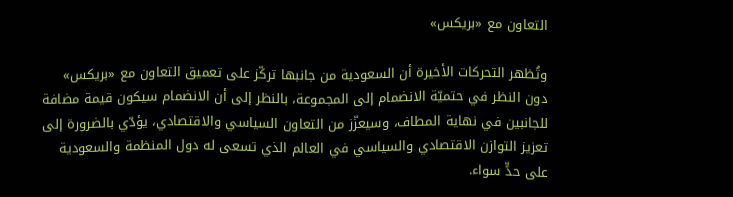التعاون مع «بريكس»

وتُظهر التحركات الأخيرة أن السعودية من جانبها تركّز على تعميق التعاون مع «بريكس» دون النظر في حتميّة الانضمام إلى المجموعة، بالنظر إلى أن الانضمام سيكون قيمة مضافة للجانبين في نهاية المطاف، وسيعزّز من التعاون السياسي والاقتصادي، يؤدّي بالضرورة إلى تعزيز التوازن الاقتصادي والسياسي في العالم الذي تسعى له دول المنظمة والسعودية على حدٍّ سواء.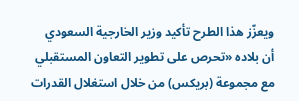ويعزّز هذا الطرح تأكيد وزير الخارجية السعودي أن بلاده «تحرص على تطوير التعاون المستقبلي مع مجموعة (بريكس) من خلال استغلال القدرات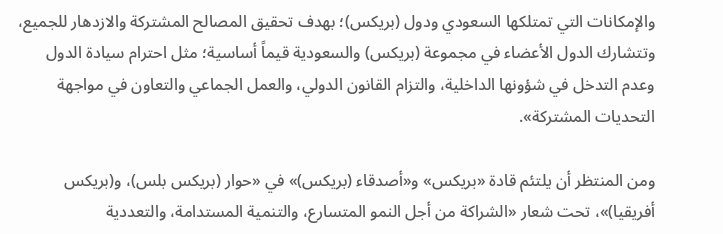والإمكانات التي تمتلكها السعودي ودول (بريكس)؛ بهدف تحقيق المصالح المشتركة والازدهار للجميع، وتتشارك الدول الأعضاء في مجموعة (بريكس) والسعودية قيماً أساسية؛ مثل احترام سيادة الدول وعدم التدخل في شؤونها الداخلية، والتزام القانون الدولي، والعمل الجماعي والتعاون في مواجهة التحديات المشتركة».

ومن المنتظر أن يلتئم قادة «بريكس» و«أصدقاء (بريكس)» في «حوار (بريكس بلس)، و(بريكس أفريقيا)»، تحت شعار «الشراكة من أجل النمو المتسارع، والتنمية المستدامة، والتعددية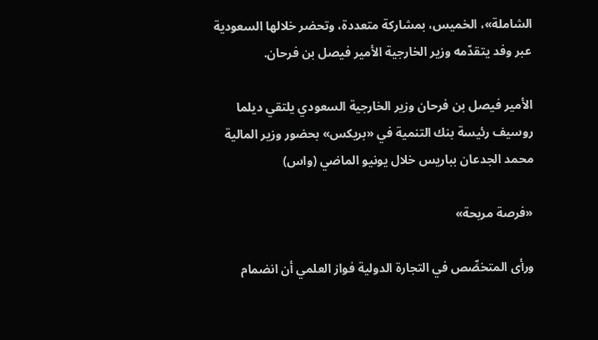الشاملة»، الخميس، بمشاركة متعددة، وتحضر خلالها السعودية عبر وفد يتقدّمه وزير الخارجية الأمير فيصل بن فرحان.

الأمير فيصل بن فرحان وزير الخارجية السعودي يلتقي ديلما روسيف رئيسة بنك التنمية في «بريكس» بحضور وزير المالية محمد الجدعان بباريس خلال يونيو الماضي (واس)

«فرصة مربحة»

ورأى المتخصِّص في التجارة الدولية فواز العلمي أن انضمام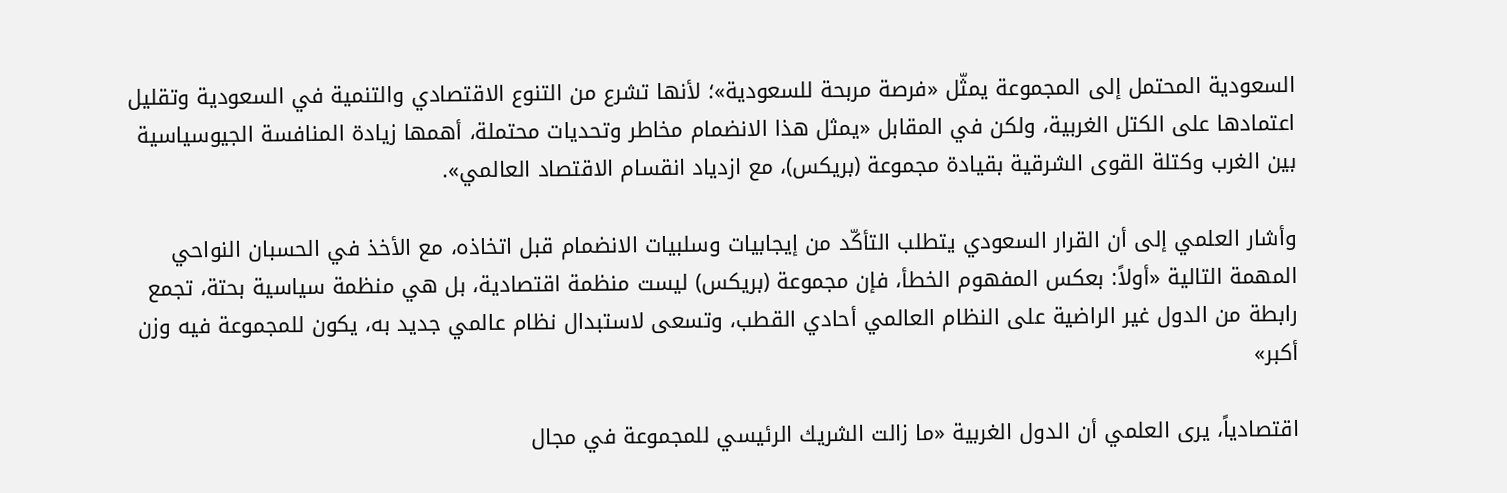السعودية المحتمل إلى المجموعة يمثّل «فرصة مربحة للسعودية»؛ لأنها تشرع من التنوع الاقتصادي والتنمية في السعودية وتقليل اعتمادها على الكتل الغربية، ولكن في المقابل «يمثل هذا الانضمام مخاطر وتحديات محتملة، أهمها زيادة المنافسة الجيوسياسية بين الغرب وكتلة القوى الشرقية بقيادة مجموعة (بريكس)، مع ازدياد انقسام الاقتصاد العالمي».

وأشار العلمي إلى أن القرار السعودي يتطلب التأكّد من إيجابيات وسلبيات الانضمام قبل اتخاذه، مع الأخذ في الحسبان النواحي المهمة التالية «أولاً: بعكس المفهوم الخطأ، فإن مجموعة (بريكس) ليست منظمة اقتصادية، بل هي منظمة سياسية بحتة، تجمع رابطة من الدول غير الراضية على النظام العالمي أحادي القطب، وتسعى لاستبدال نظام عالمي جديد به، يكون للمجموعة فيه وزن أكبر»

اقتصادياً، يرى العلمي أن الدول الغربية «ما زالت الشريك الرئيسي للمجموعة في مجال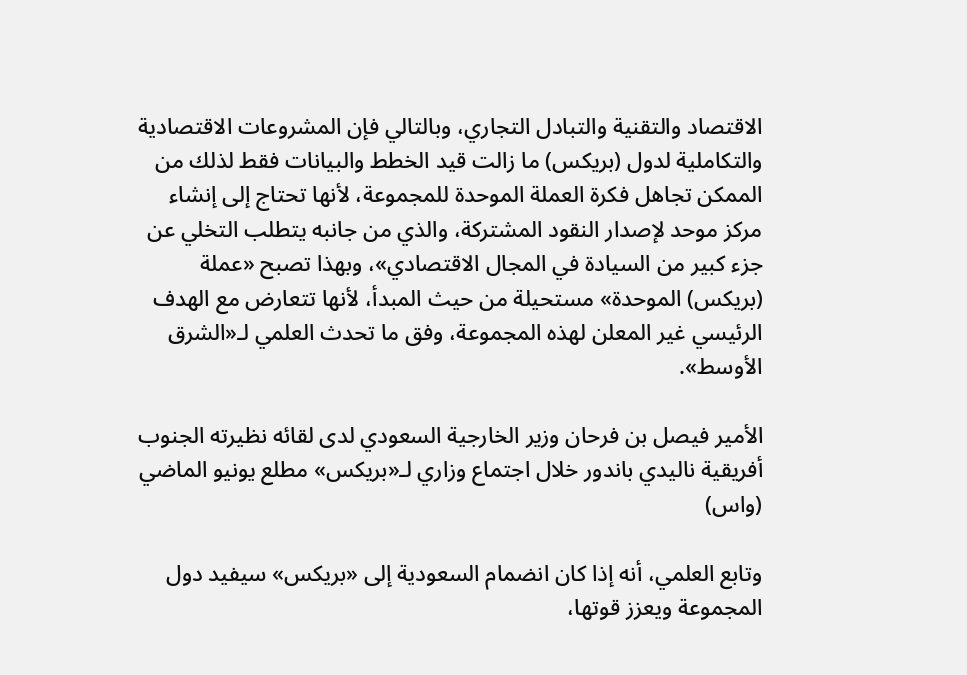الاقتصاد والتقنية والتبادل التجاري، وبالتالي فإن المشروعات الاقتصادية والتكاملية لدول (بريكس) ما زالت قيد الخطط والبيانات فقط لذلك من الممكن تجاهل فكرة العملة الموحدة للمجموعة، لأنها تحتاج إلى إنشاء مركز موحد لإصدار النقود المشتركة، والذي من جانبه يتطلب التخلي عن جزء كبير من السيادة في المجال الاقتصادي»، وبهذا تصبح «عملة (بريكس) الموحدة» مستحيلة من حيث المبدأ، لأنها تتعارض مع الهدف الرئيسي غير المعلن لهذه المجموعة، وفق ما تحدث العلمي لـ«الشرق الأوسط».

الأمير فيصل بن فرحان وزير الخارجية السعودي لدى لقائه نظيرته الجنوب أفريقية ناليدي باندور خلال اجتماع وزاري لـ«بريكس» مطلع يونيو الماضي (واس)

وتابع العلمي، أنه إذا كان انضمام السعودية إلى «بريكس» سيفيد دول المجموعة ويعزز قوتها،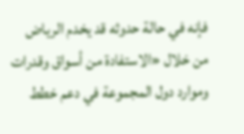فإنه في حالة حدوثه قد يخدم الرياض من خلال «الاستفادة من أسواق وقدرات وموارد دول المجموعة في دعم خطط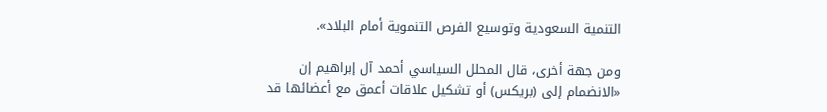التنمية السعودية وتوسيع الفرص التنموية أمام البلاد».

ومن جهة أخرى، قال المحلل السياسي أحمد آل إبراهيم إن «الانضمام إلى (بريكس) أو تشكيل علاقات أعمق مع أعضائها قد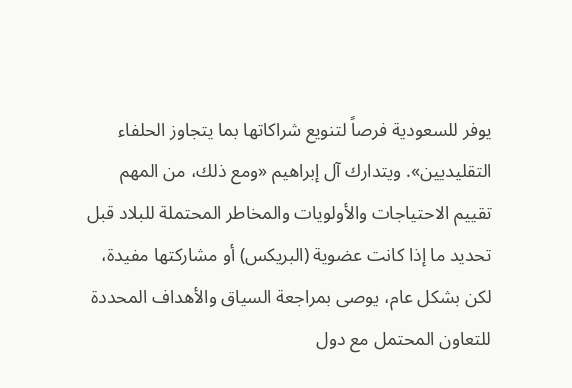يوفر للسعودية فرصاً لتنويع شراكاتها بما يتجاوز الحلفاء التقليديين». ويتدارك آل إبراهيم «ومع ذلك، من المهم تقييم الاحتياجات والأولويات والمخاطر المحتملة للبلاد قبل تحديد ما إذا كانت عضوية (البريكس) أو مشاركتها مفيدة، لكن بشكل عام، يوصى بمراجعة السياق والأهداف المحددة للتعاون المحتمل مع دول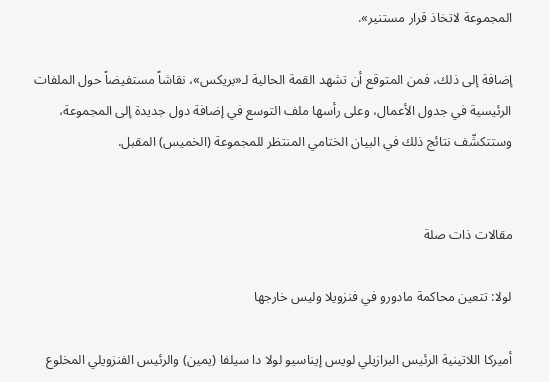المجموعة لاتخاذ قرار مستنير».

إضافة إلى ذلك، فمن المتوقع أن تشهد القمة الحالية لـ«بريكس»، نقاشاً مستفيضاً حول الملفات الرئيسية في جدول الأعمال، وعلى رأسها ملف التوسع في إضافة دول جديدة إلى المجموعة، وستتكشّف نتائج ذلك في البيان الختامي المنتظر للمجموعة (الخميس) المقبل.


مقالات ذات صلة

لولا: تتعين محاكمة مادورو في فنزويلا وليس خارجها

أميركا اللاتينية الرئيس البرازيلي لويس إيناسيو لولا دا سيلفا (يمين) والرئيس الفنزويلي المخلوع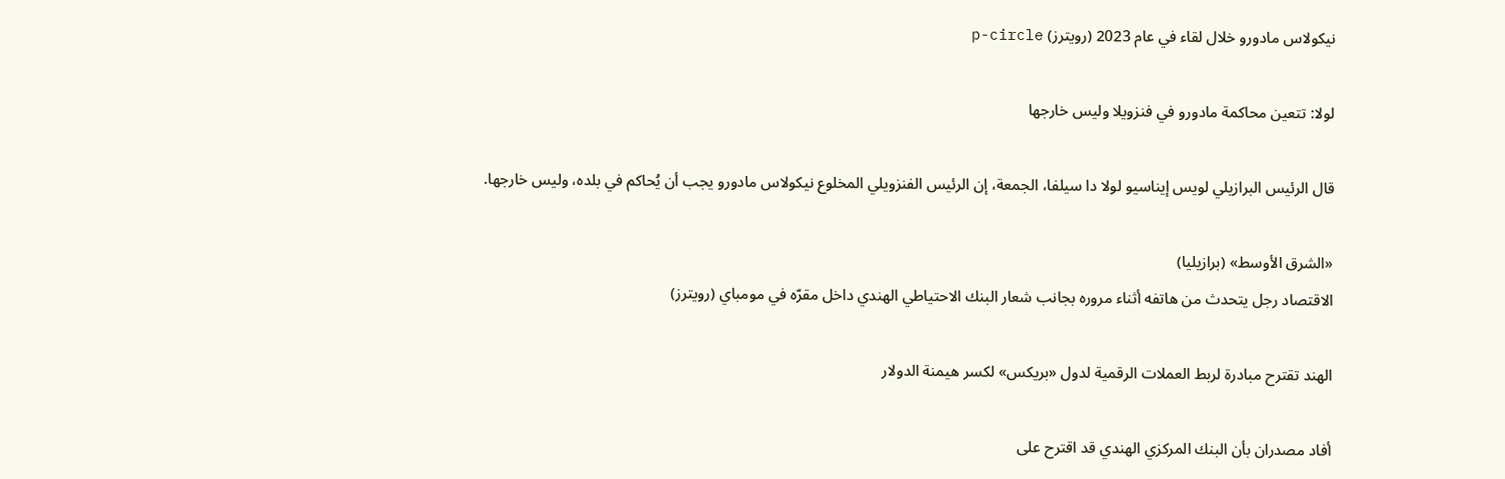نيكولاس مادورو خلال لقاء في عام 2023 (رويترز) p-circle

لولا: تتعين محاكمة مادورو في فنزويلا وليس خارجها

قال الرئيس البرازيلي لويس إيناسيو لولا دا سيلفا، الجمعة، إن الرئيس الفنزويلي المخلوع نيكولاس مادورو يجب أن يُحاكم في بلده، وليس خارجها.

«الشرق الأوسط» (برازيليا)
الاقتصاد رجل يتحدث من هاتفه أثناء مروره بجانب شعار البنك الاحتياطي الهندي داخل مقرّه في مومباي (رويترز)

الهند تقترح مبادرة لربط العملات الرقمية لدول «بريكس» لكسر هيمنة الدولار

أفاد مصدران بأن البنك المركزي الهندي قد اقترح على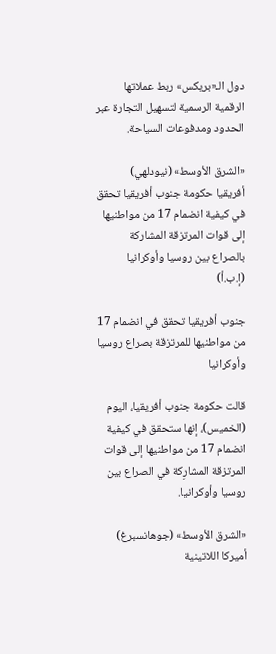دول الـ«بريكس» ربط عملاتها الرقمية الرسمية لتسهيل التجارة عبر الحدود ومدفوعات السياحة.

«الشرق الأوسط» (نيودلهي)
أفريقيا حكومة جنوب أفريقيا تحقق في كيفية انضمام 17 من مواطنيها إلى قوات المرتزقة المشاركة بالصراع بين روسيا وأوكرانيا (إ.ب.أ)

جنوب أفريقيا تحقق في انضمام 17 من مواطنيها للمرتزقة بصراع روسيا وأوكرانيا

قالت حكومة جنوب أفريقيا، اليوم (الخميس)، إنها ستحقق في كيفية انضمام 17 من مواطنيها إلى قوات المرتزقة المشارِكة في الصراع بين روسيا وأوكرانيا.

«الشرق الأوسط» (جوهانسبرغ)
أميركا اللاتينية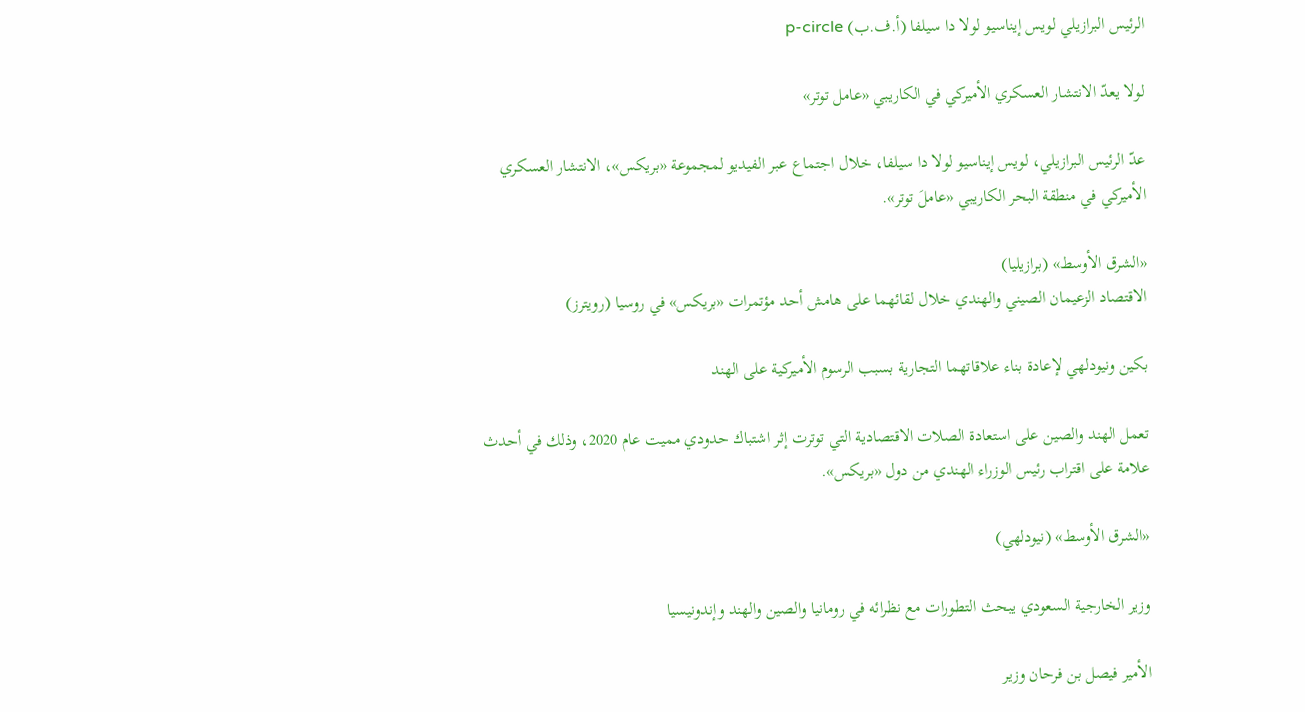الرئيس البرازيلي لويس إيناسيو لولا دا سيلفا (أ.ف.ب) p-circle

لولا يعدّ الانتشار العسكري الأميركي في الكاريبي «عامل توتر»

عدّ الرئيس البرازيلي، لويس إيناسيو لولا دا سيلفا، خلال اجتماع عبر الفيديو لمجموعة «بريكس»، الانتشار العسكري الأميركي في منطقة البحر الكاريبي «عاملَ توتر».

«الشرق الأوسط» (برازيليا)
الاقتصاد الزعيمان الصيني والهندي خلال لقائهما على هامش أحد مؤتمرات «بريكس» في روسيا (رويترز)

بكين ونيودلهي لإعادة بناء علاقاتهما التجارية بسبب الرسوم الأميركية على الهند

تعمل الهند والصين على استعادة الصلات الاقتصادية التي توترت إثر اشتباك حدودي مميت عام 2020، وذلك في أحدث علامة على اقتراب رئيس الوزراء الهندي من دول «بريكس».

«الشرق الأوسط» (نيودلهي)

وزير الخارجية السعودي يبحث التطورات مع نظرائه في رومانيا والصين والهند وإندونيسيا

الأمير فيصل بن فرحان وزير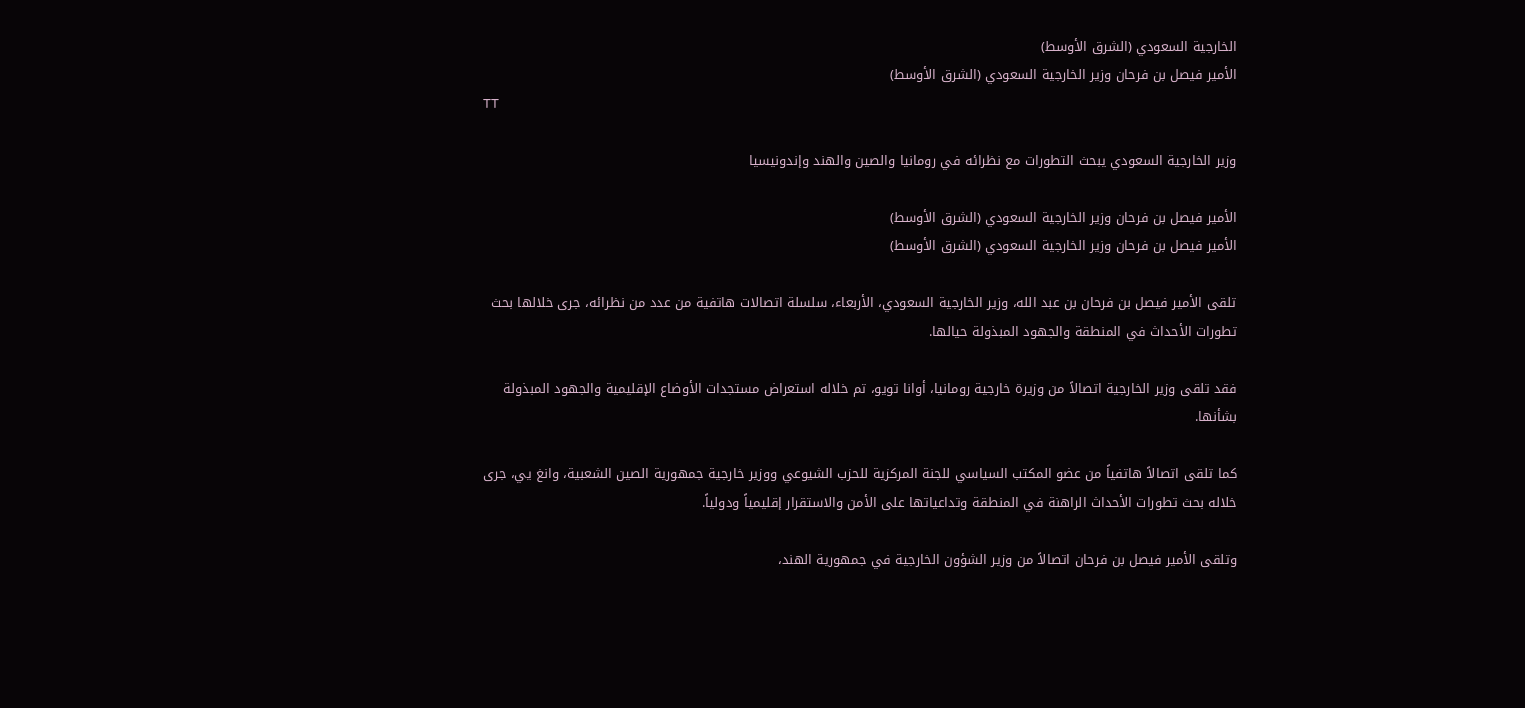الخارجية السعودي (الشرق الأوسط)
الأمير فيصل بن فرحان وزير الخارجية السعودي (الشرق الأوسط)
TT

وزير الخارجية السعودي يبحث التطورات مع نظرائه في رومانيا والصين والهند وإندونيسيا

الأمير فيصل بن فرحان وزير الخارجية السعودي (الشرق الأوسط)
الأمير فيصل بن فرحان وزير الخارجية السعودي (الشرق الأوسط)

تلقى الأمير فيصل بن فرحان بن عبد الله، وزير الخارجية السعودي، الأربعاء، سلسلة اتصالات هاتفية من عدد من نظرائه، جرى خلالها بحث تطورات الأحداث في المنطقة والجهود المبذولة حيالها.

فقد تلقى وزير الخارجية اتصالاً من وزيرة خارجية رومانيا، أوانا تويو، تم خلاله استعراض مستجدات الأوضاع الإقليمية والجهود المبذولة بشأنها.

كما تلقى اتصالاً هاتفياً من عضو المكتب السياسي للجنة المركزية للحزب الشيوعي ووزير خارجية جمهورية الصين الشعبية، وانغ يي، جرى خلاله بحث تطورات الأحداث الراهنة في المنطقة وتداعياتها على الأمن والاستقرار إقليمياً ودولياً.

وتلقى الأمير فيصل بن فرحان اتصالاً من وزير الشؤون الخارجية في جمهورية الهند،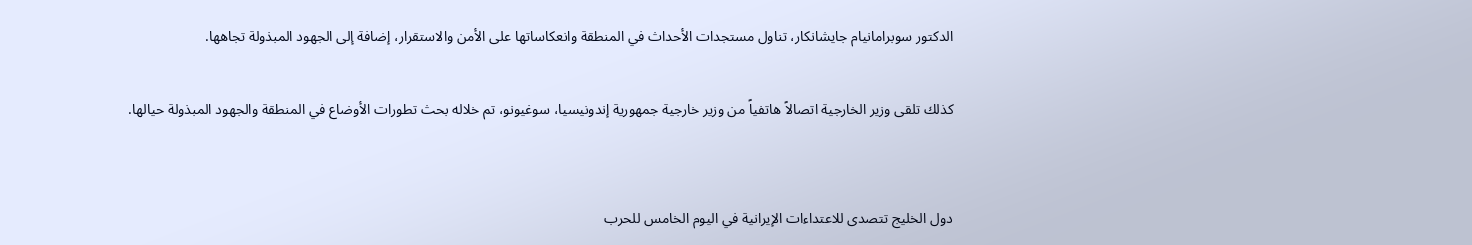الدكتور سوبرامانيام جايشانكار، تناول مستجدات الأحداث في المنطقة وانعكاساتها على الأمن والاستقرار، إضافة إلى الجهود المبذولة تجاهها.

كذلك تلقى وزير الخارجية اتصالاً هاتفياً من وزير خارجية جمهورية إندونيسيا، سوغيونو، تم خلاله بحث تطورات الأوضاع في المنطقة والجهود المبذولة حيالها.


دول الخليج تتصدى للاعتداءات الإيرانية في اليوم الخامس للحرب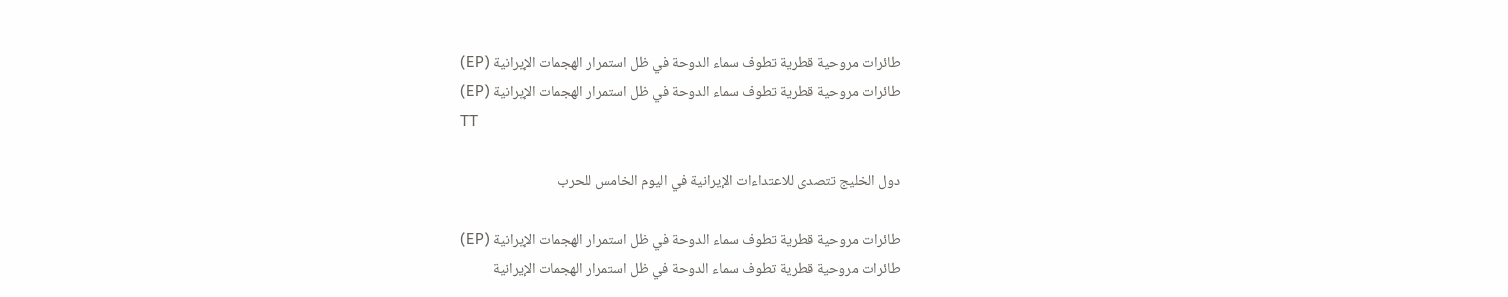طائرات مروحية قطرية تطوف سماء الدوحة في ظل استمرار الهجمات الإيرانية (EP)
طائرات مروحية قطرية تطوف سماء الدوحة في ظل استمرار الهجمات الإيرانية (EP)
TT

دول الخليج تتصدى للاعتداءات الإيرانية في اليوم الخامس للحرب

طائرات مروحية قطرية تطوف سماء الدوحة في ظل استمرار الهجمات الإيرانية (EP)
طائرات مروحية قطرية تطوف سماء الدوحة في ظل استمرار الهجمات الإيرانية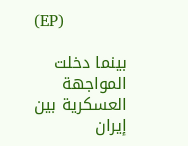(EP)

بينما دخلت المواجهة العسكرية بين إيران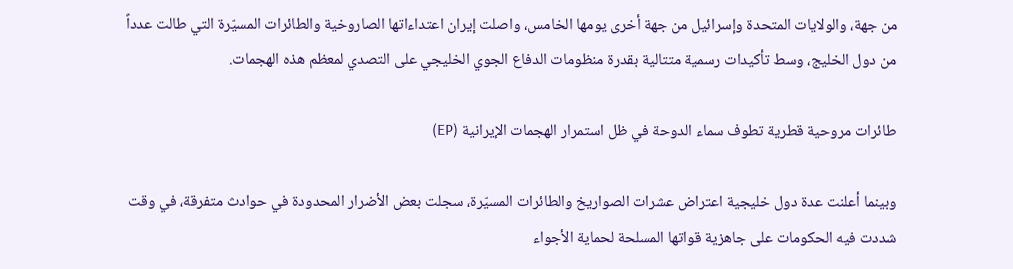من جهة، والولايات المتحدة وإسرائيل من جهة أخرى يومها الخامس، واصلت إيران اعتداءاتها الصاروخية والطائرات المسيّرة التي طالت عدداً من دول الخليج، وسط تأكيدات رسمية متتالية بقدرة منظومات الدفاع الجوي الخليجي على التصدي لمعظم هذه الهجمات.

طائرات مروحية قطرية تطوف سماء الدوحة في ظل استمرار الهجمات الإيرانية (EP)

وبينما أعلنت عدة دول خليجية اعتراض عشرات الصواريخ والطائرات المسيّرة، سجلت بعض الأضرار المحدودة في حوادث متفرقة، في وقت شددت فيه الحكومات على جاهزية قواتها المسلحة لحماية الأجواء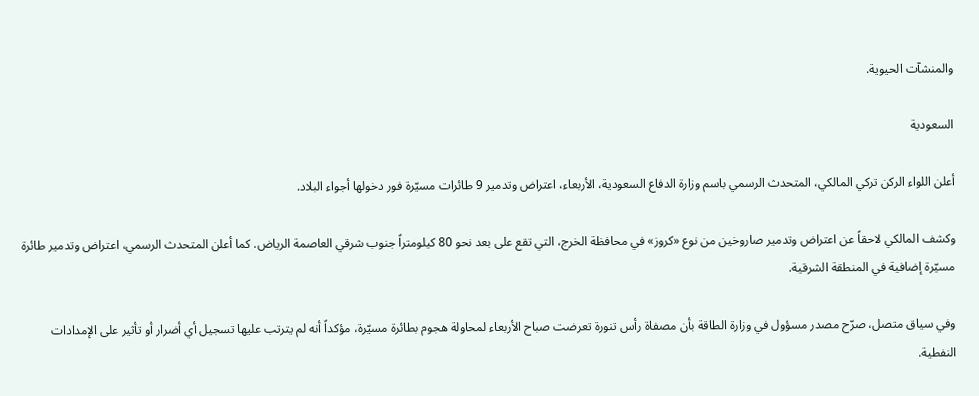والمنشآت الحيوية.

السعودية

أعلن اللواء الركن تركي المالكي، المتحدث الرسمي باسم وزارة الدفاع السعودية، الأربعاء، اعتراض وتدمير 9 طائرات مسيّرة فور دخولها أجواء البلاد.

وكشف المالكي لاحقاً عن اعتراض وتدمير صاروخين من نوع «كروز» في محافظة الخرج، التي تقع على بعد نحو 80 كيلومتراً جنوب شرقي العاصمة الرياض. كما أعلن المتحدث الرسمي، اعتراض وتدمير طائرة مسيّرة إضافية في المنطقة الشرقية.

وفي سياق متصل، صرّح مصدر مسؤول في وزارة الطاقة بأن مصفاة رأس تنورة تعرضت صباح الأربعاء لمحاولة هجوم بطائرة مسيّرة، مؤكداً أنه لم يترتب عليها تسجيل أي أضرار أو تأثير على الإمدادات النفطية.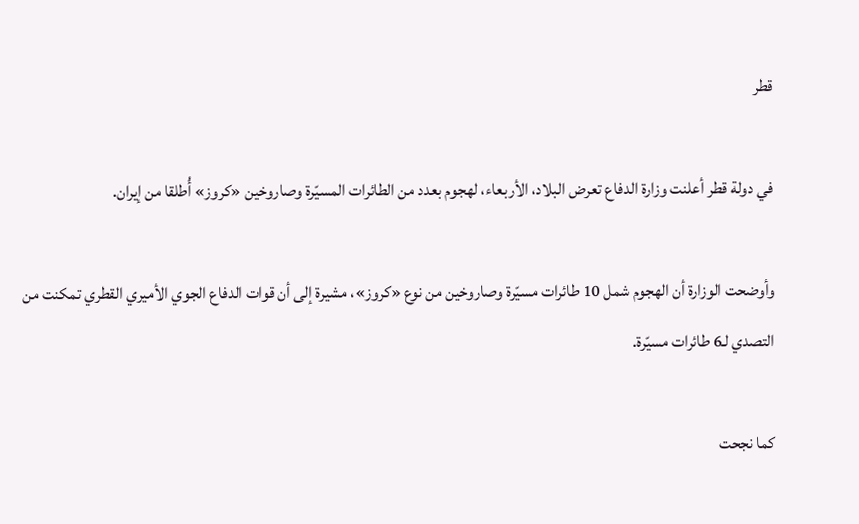قطر

في دولة قطر أعلنت وزارة الدفاع تعرض البلاد، الأربعاء، لهجوم بعدد من الطائرات المسيّرة وصاروخين «كروز» أُطلقا من إيران.

وأوضحت الوزارة أن الهجوم شمل 10 طائرات مسيّرة وصاروخين من نوع «كروز»، مشيرة إلى أن قوات الدفاع الجوي الأميري القطري تمكنت من التصدي لـ6 طائرات مسيّرة.

كما نجحت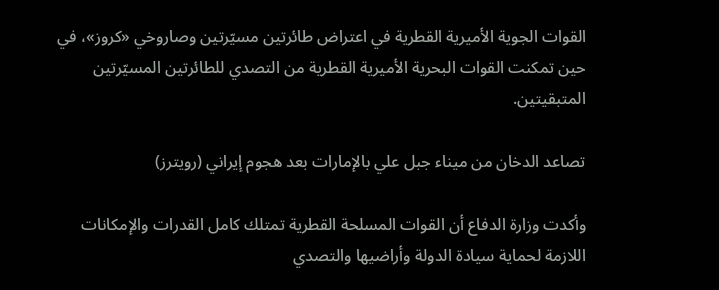القوات الجوية الأميرية القطرية في اعتراض طائرتين مسيّرتين وصاروخي «كروز»، في حين تمكنت القوات البحرية الأميرية القطرية من التصدي للطائرتين المسيّرتين المتبقيتين.

تصاعد الدخان من ميناء جبل علي بالإمارات بعد هجوم إيراني (رويترز)

وأكدت وزارة الدفاع أن القوات المسلحة القطرية تمتلك كامل القدرات والإمكانات اللازمة لحماية سيادة الدولة وأراضيها والتصدي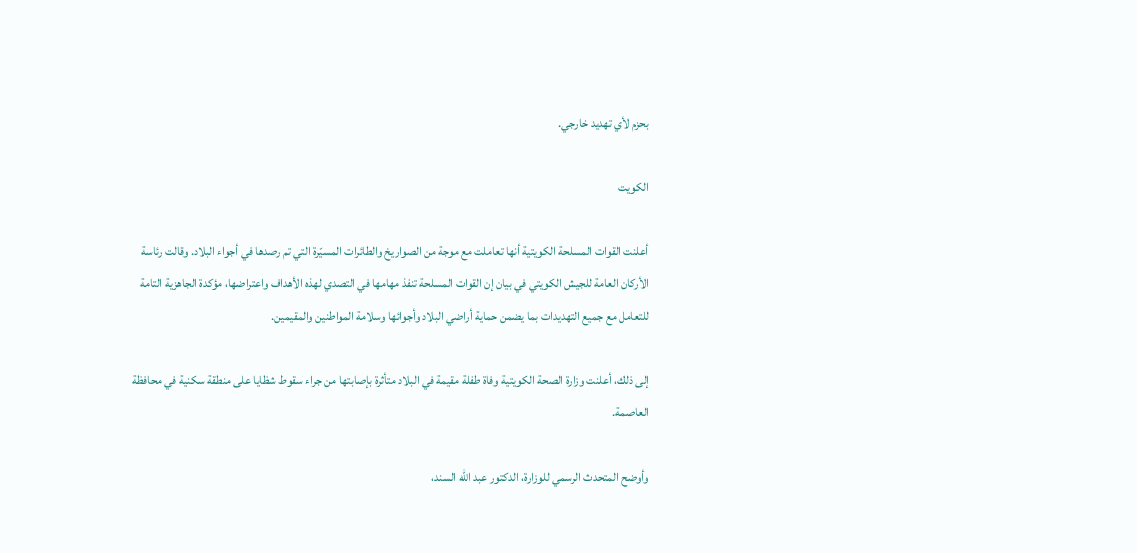بحزم لأي تهديد خارجي.

الكويت

أعلنت القوات المسلحة الكويتية أنها تعاملت مع موجة من الصواريخ والطائرات المسيّرة التي تم رصدها في أجواء البلاد. وقالت رئاسة الأركان العامة للجيش الكويتي في بيان إن القوات المسلحة تنفذ مهامها في التصدي لهذه الأهداف واعتراضها، مؤكدة الجاهزية التامة للتعامل مع جميع التهديدات بما يضمن حماية أراضي البلاد وأجوائها وسلامة المواطنين والمقيمين.

إلى ذلك، أعلنت وزارة الصحة الكويتية وفاة طفلة مقيمة في البلاد متأثرة بإصابتها من جراء سقوط شظايا على منطقة سكنية في محافظة العاصمة.

وأوضح المتحدث الرسمي للوزارة، الدكتور عبد الله السند،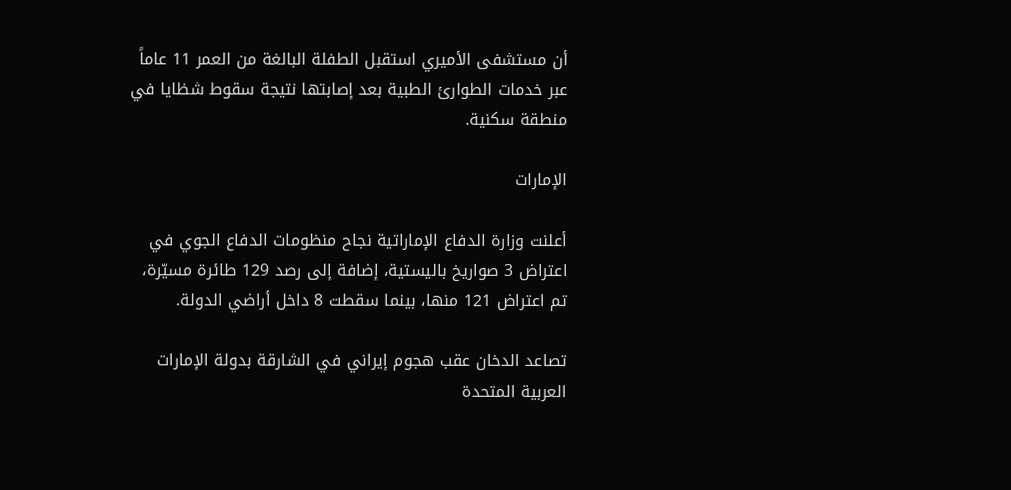أن مستشفى الأميري استقبل الطفلة البالغة من العمر 11 عاماً عبر خدمات الطوارئ الطبية بعد إصابتها نتيجة سقوط شظايا في منطقة سكنية.

الإمارات

أعلنت وزارة الدفاع الإماراتية نجاح منظومات الدفاع الجوي في اعتراض 3 صواريخ باليستية، إضافة إلى رصد 129 طائرة مسيّرة، تم اعتراض 121 منها، بينما سقطت 8 داخل أراضي الدولة.

تصاعد الدخان عقب هجوم إيراني في الشارقة بدولة الإمارات العربية المتحدة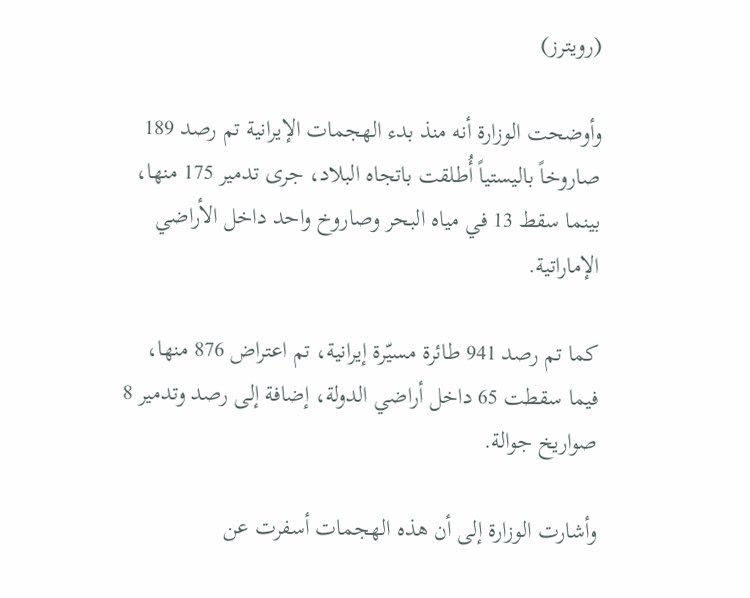(رويترز)

وأوضحت الوزارة أنه منذ بدء الهجمات الإيرانية تم رصد 189 صاروخاً باليستياً أُطلقت باتجاه البلاد، جرى تدمير 175 منها، بينما سقط 13 في مياه البحر وصاروخ واحد داخل الأراضي الإماراتية.

كما تم رصد 941 طائرة مسيّرة إيرانية، تم اعتراض 876 منها، فيما سقطت 65 داخل أراضي الدولة، إضافة إلى رصد وتدمير 8 صواريخ جوالة.

وأشارت الوزارة إلى أن هذه الهجمات أسفرت عن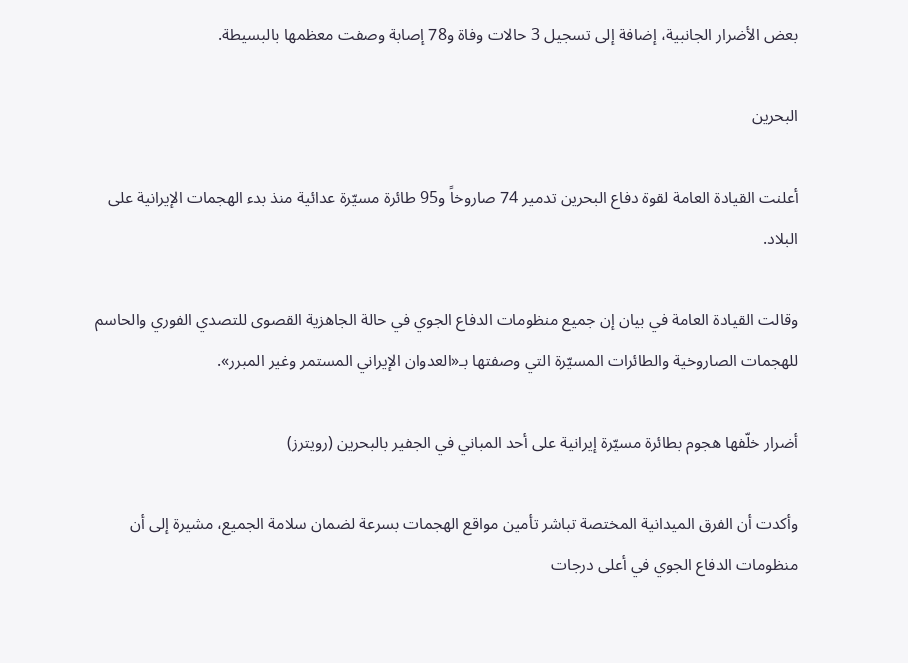بعض الأضرار الجانبية، إضافة إلى تسجيل 3 حالات وفاة و78 إصابة وصفت معظمها بالبسيطة.

البحرين

أعلنت القيادة العامة لقوة دفاع البحرين تدمير 74 صاروخاً و95 طائرة مسيّرة عدائية منذ بدء الهجمات الإيرانية على البلاد.

وقالت القيادة العامة في بيان إن جميع منظومات الدفاع الجوي في حالة الجاهزية القصوى للتصدي الفوري والحاسم للهجمات الصاروخية والطائرات المسيّرة التي وصفتها بـ«العدوان الإيراني المستمر وغير المبرر».

أضرار خلّفها هجوم بطائرة مسيّرة إيرانية على أحد المباني في الجفير بالبحرين (رويترز)

وأكدت أن الفرق الميدانية المختصة تباشر تأمين مواقع الهجمات بسرعة لضمان سلامة الجميع، مشيرة إلى أن منظومات الدفاع الجوي في أعلى درجات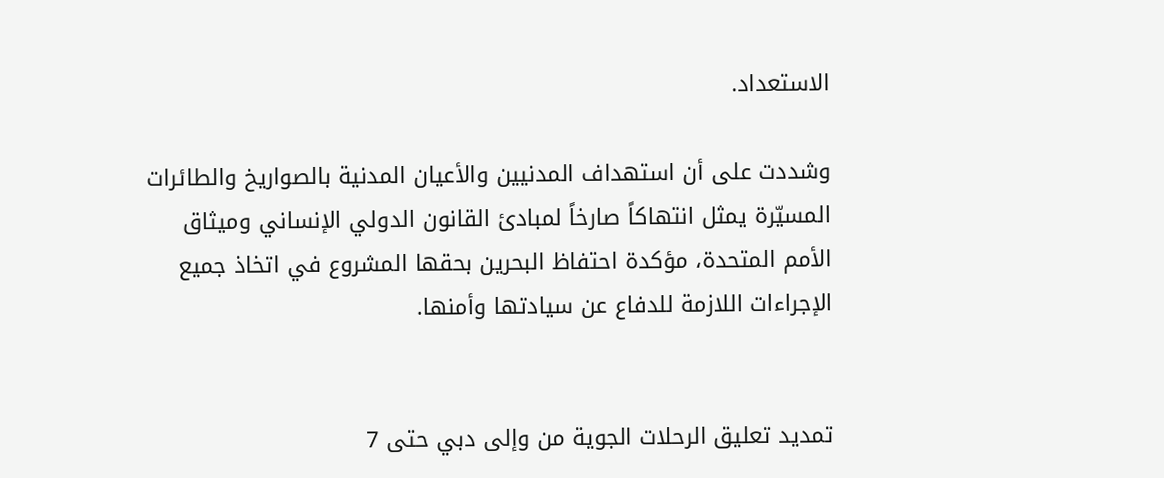الاستعداد.

وشددت على أن استهداف المدنيين والأعيان المدنية بالصواريخ والطائرات المسيّرة يمثل انتهاكاً صارخاً لمبادئ القانون الدولي الإنساني وميثاق الأمم المتحدة، مؤكدة احتفاظ البحرين بحقها المشروع في اتخاذ جميع الإجراءات اللازمة للدفاع عن سيادتها وأمنها.


تمديد تعليق الرحلات الجوية من وإلى دبي حتى 7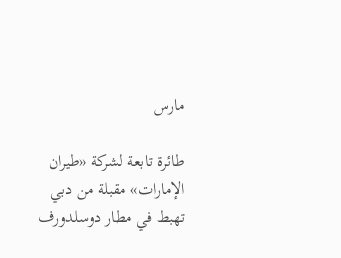مارس

طائرة تابعة لشركة «طيران الإمارات» مقبلة من دبي تهبط في مطار دوسلدورف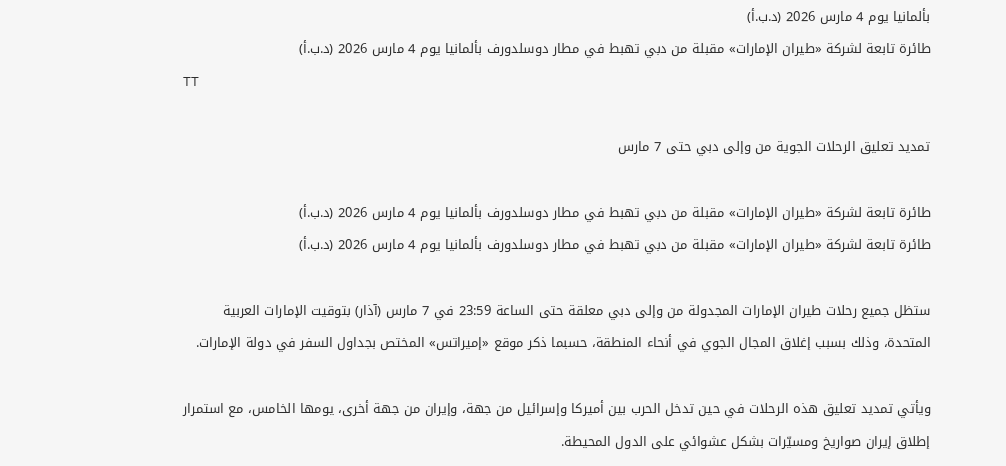بألمانيا يوم 4 مارس 2026 (د.ب.أ)
طائرة تابعة لشركة «طيران الإمارات» مقبلة من دبي تهبط في مطار دوسلدورف بألمانيا يوم 4 مارس 2026 (د.ب.أ)
TT

تمديد تعليق الرحلات الجوية من وإلى دبي حتى 7 مارس

طائرة تابعة لشركة «طيران الإمارات» مقبلة من دبي تهبط في مطار دوسلدورف بألمانيا يوم 4 مارس 2026 (د.ب.أ)
طائرة تابعة لشركة «طيران الإمارات» مقبلة من دبي تهبط في مطار دوسلدورف بألمانيا يوم 4 مارس 2026 (د.ب.أ)

ستظل جميع رحلات طيران الإمارات المجدولة من وإلى دبي معلقة حتى الساعة 23:59 في 7 مارس (آذار) بتوقيت الإمارات العربية المتحدة، وذلك بسبب إغلاق المجال الجوي في أنحاء المنطقة، حسبما ذكر موقع «إميراتس» المختص بجداول السفر في دولة الإمارات.

ويأتي تمديد تعليق هذه الرحلات في حين تدخل الحرب بين أميركا وإسرائيل من جهة، وإيران من جهة أخرى، يومها الخامس، مع استمرار إطلاق إيران صواريخ ومسيّرات بشكل عشوائي على الدول المحيطة.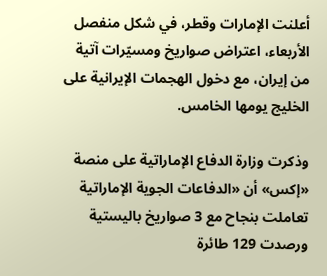أعلنت الإمارات وقطر، في شكل منفصل الأربعاء، اعتراض صواريخ ومسيّرات آتية من إيران، مع دخول الهجمات الإيرانية على الخليج يومها الخامس.

وذكرت وزارة الدفاع الإماراتية على منصة «إكس» أن «الدفاعات الجوية الإماراتية تعاملت بنجاح مع 3 صواريخ باليستية ورصدت 129 طائرة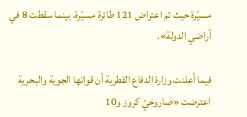مسيّرة حيث تم اعتراض 121 طائرة مسيّرة، بينما سقطت 8 في أراضي الدولة».

فيما أعلنت وزارة الدفاع القطرية أن قواتها الجوية والبحرية اعترضت «صاروخيّ كروز و10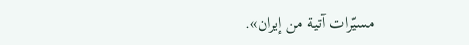مسيّرات آتية من إيران».